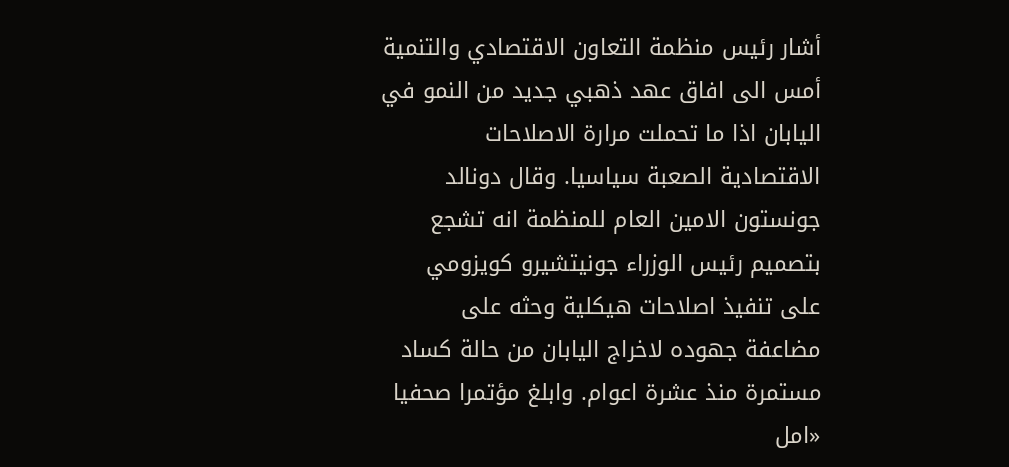أشار رئيس منظمة التعاون الاقتصادي والتنمية أمس الى افاق عهد ذهبي جديد من النمو في اليابان اذا ما تحملت مرارة الاصلاحات الاقتصادية الصعبة سياسيا. وقال دونالد جونستون الامين العام للمنظمة انه تشجع بتصميم رئيس الوزراء جونيتشيرو كويزومي على تنفيذ اصلاحات هيكلية وحثه على مضاعفة جهوده لاخراج اليابان من حالة كساد مستمرة منذ عشرة اعوام. وابلغ مؤتمرا صحفيا «امل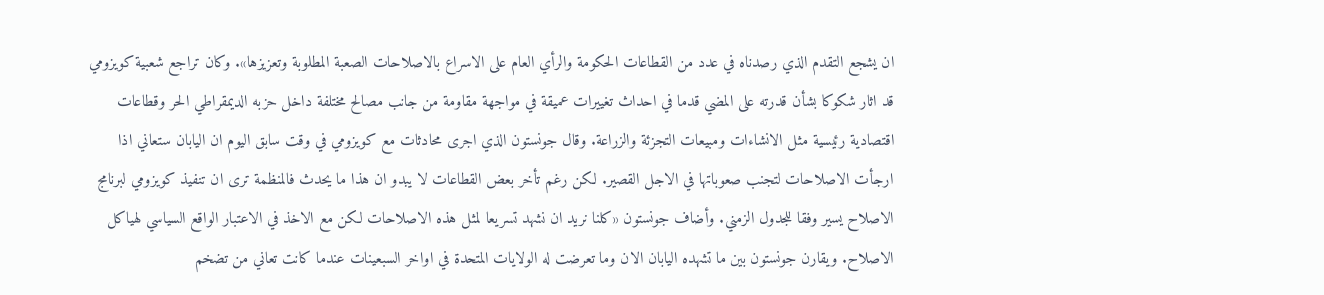ان يشجع التقدم الذي رصدناه في عدد من القطاعات الحكومة والرأي العام على الاسراع بالاصلاحات الصعبة المطلوبة وتعزيزها». وكان تراجع شعبية كويزومي قد اثار شكوكا بشأن قدرته على المضي قدما في احداث تغييرات عميقة في مواجهة مقاومة من جانب مصالح مختلفة داخل حزبه الديمقراطي الحر وقطاعات اقتصادية رئيسية مثل الانشاءات ومبيعات التجزئة والزراعة. وقال جونستون الذي اجرى محادثات مع كويزومي في وقت سابق اليوم ان اليابان ستعاني اذا ارجأت الاصلاحات لتجنب صعوباتها في الاجل القصير. لكن رغم تأخر بعض القطاعات لا يبدو ان هذا ما يحدث فالمنظمة ترى ان تنفيذ كويزومي لبرنامج الاصلاح يسير وفقا للجدول الزمني. وأضاف جونستون «كلنا نريد ان نشهد تسريعا لمثل هذه الاصلاحات لكن مع الاخذ في الاعتبار الواقع السياسي لهياكل الاصلاح. ويقارن جونستون بين ما تشهده اليابان الان وما تعرضت له الولايات المتحدة في اواخر السبعينات عندما كانت تعاني من تضخم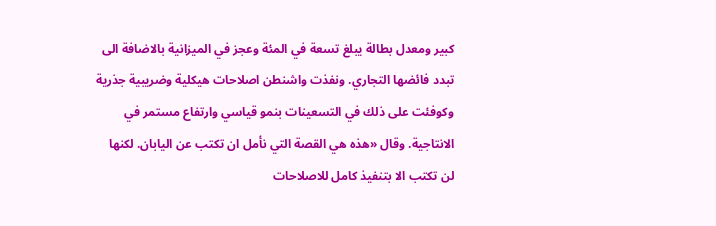كبير ومعدل بطالة يبلغ تسعة في المئة وعجز في الميزانية بالاضافة الى تبدد فائضها التجاري. ونفذت واشنطن اصلاحات هيكلية وضريبية جذرية وكوفئت على ذلك في التسعينات بنمو قياسي وارتفاع مستمر في الانتاجية. وقال «هذه هي القصة التي نأمل ان تكتب عن اليابان. لكنها لن تكتب الا بتنفيذ كامل للاصلاحات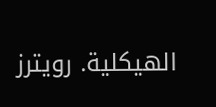الهيكلية. رويترز